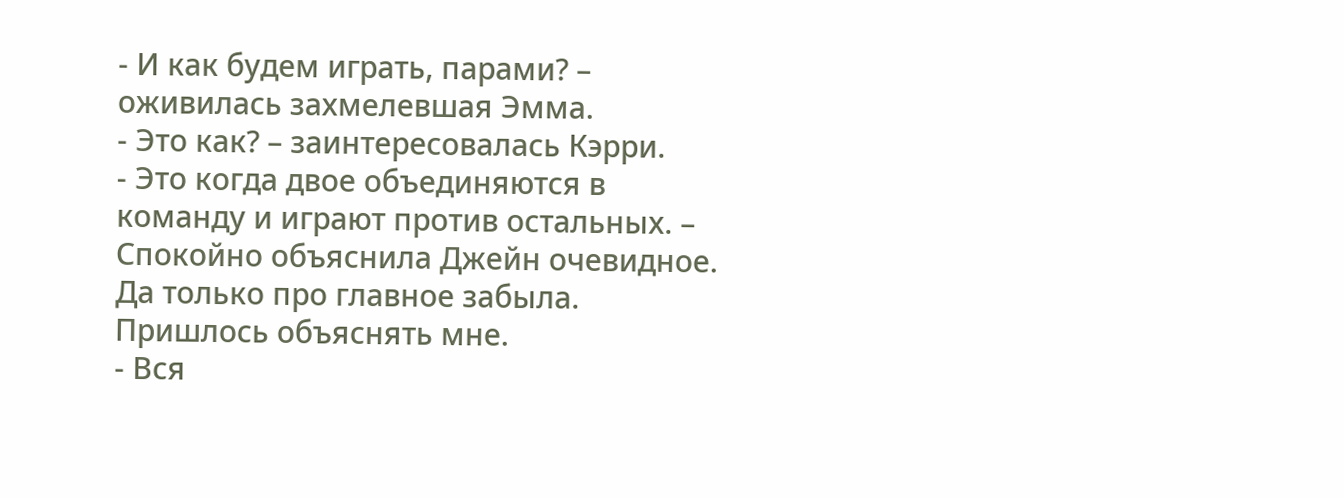- И как будем играть, парами? – оживилась захмелевшая Эмма.
- Это как? – заинтересовалась Кэрри.
- Это когда двое объединяются в команду и играют против остальных. – Спокойно объяснила Джейн очевидное. Да только про главное забыла. Пришлось объяснять мне.
- Вся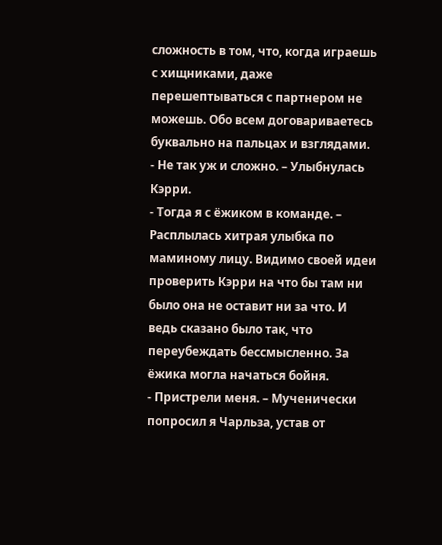сложность в том, что, когда играешь с хищниками, даже перешептываться с партнером не можешь. Обо всем договариваетесь буквально на пальцах и взглядами.
- Не так уж и сложно. – Улыбнулась Кэрри.
- Тогда я с ёжиком в команде. – Расплылась хитрая улыбка по маминому лицу. Видимо своей идеи проверить Кэрри на что бы там ни было она не оставит ни за что. И ведь сказано было так, что переубеждать бессмысленно. За ёжика могла начаться бойня.
- Пристрели меня. – Мученически попросил я Чарльза, устав от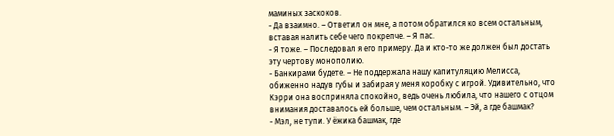маминых заскоков.
- Да взаимно. – Ответил он мне, а потом обратился ко всем остальным, вставая налить себе чего покрепче. – Я пас.
- Я тоже. – Последовал я его примеру. Да и кто-то же должен был достать эту чертову монополию.
- Банкирами будете. – Не поддержала нашу капитуляцию Мелисса, обиженно надув губы и забирая у меня коробку с игрой. Удивительно, что Кэрри она восприняла спокойно, ведь очень любила, что нашего с отцом внимания доставалось ей больше, чем остальным. – Эй, а где башмак?
- Мэл, не тупи. У ёжика башмак, где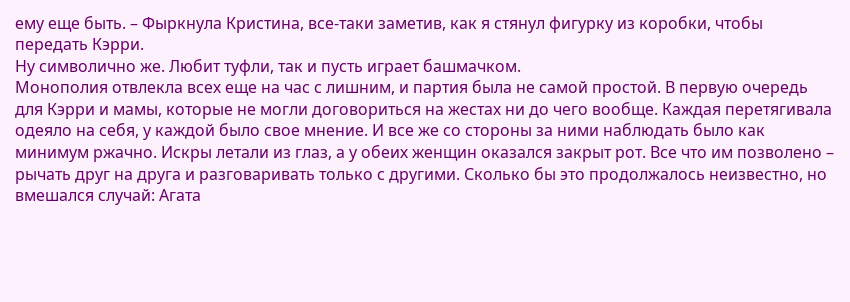ему еще быть. – Фыркнула Кристина, все-таки заметив, как я стянул фигурку из коробки, чтобы передать Кэрри.
Ну символично же. Любит туфли, так и пусть играет башмачком.
Монополия отвлекла всех еще на час с лишним, и партия была не самой простой. В первую очередь для Кэрри и мамы, которые не могли договориться на жестах ни до чего вообще. Каждая перетягивала одеяло на себя, у каждой было свое мнение. И все же со стороны за ними наблюдать было как минимум ржачно. Искры летали из глаз, а у обеих женщин оказался закрыт рот. Все что им позволено – рычать друг на друга и разговаривать только с другими. Сколько бы это продолжалось неизвестно, но вмешался случай: Агата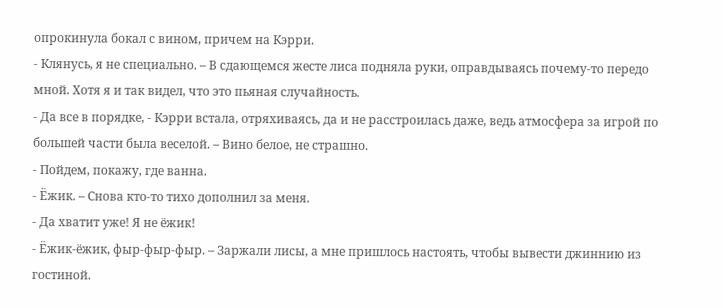опрокинула бокал с вином, причем на Кэрри.
- Клянусь, я не специально. – В сдающемся жесте лиса подняла руки, оправдываясь почему-то передо мной. Хотя я и так видел, что это пьяная случайность.
- Да все в порядке, - Кэрри встала, отряхиваясь, да и не расстроилась даже, ведь атмосфера за игрой по большей части была веселой. – Вино белое, не страшно.
- Пойдем, покажу, где ванна.
- Ёжик. – Снова кто-то тихо дополнил за меня.
- Да хватит уже! Я не ёжик!
- Ёжик-ёжик, фыр-фыр-фыр. – Заржали лисы, а мне пришлось настоять, чтобы вывести джиннию из гостиной.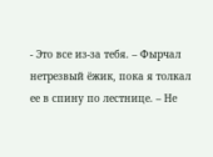- Это все из-за тебя. – Фырчал нетрезвый ёжик, пока я толкал ее в спину по лестнице. – Не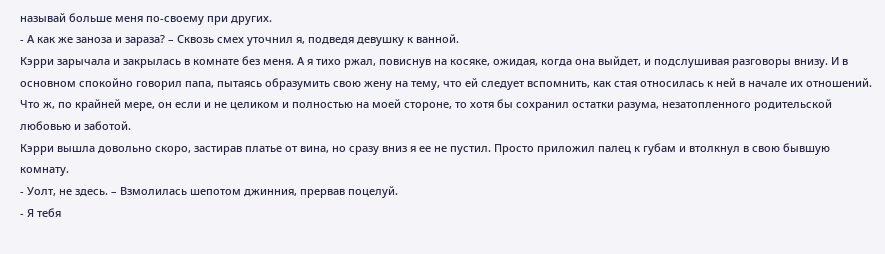называй больше меня по-своему при других.
- А как же заноза и зараза? – Сквозь смех уточнил я, подведя девушку к ванной.
Кэрри зарычала и закрылась в комнате без меня. А я тихо ржал, повиснув на косяке, ожидая, когда она выйдет, и подслушивая разговоры внизу. И в основном спокойно говорил папа, пытаясь образумить свою жену на тему, что ей следует вспомнить, как стая относилась к ней в начале их отношений. Что ж, по крайней мере, он если и не целиком и полностью на моей стороне, то хотя бы сохранил остатки разума, незатопленного родительской любовью и заботой.
Кэрри вышла довольно скоро, застирав платье от вина, но сразу вниз я ее не пустил. Просто приложил палец к губам и втолкнул в свою бывшую комнату.
- Уолт, не здесь. – Взмолилась шепотом джинния, прервав поцелуй.
- Я тебя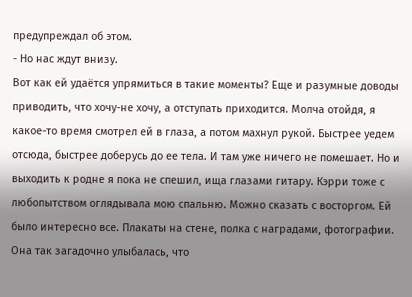предупреждал об этом.
- Но нас ждут внизу.
Вот как ей удаётся упрямиться в такие моменты? Еще и разумные доводы приводить, что хочу-не хочу, а отступать приходится. Молча отойдя, я какое-то время смотрел ей в глаза, а потом махнул рукой. Быстрее уедем отсюда, быстрее доберусь до ее тела. И там уже ничего не помешает. Но и выходить к родне я пока не спешил, ища глазами гитару. Кэрри тоже с любопытством оглядывала мою спальню. Можно сказать с восторгом. Ей было интересно все. Плакаты на стене, полка с наградами, фотографии. Она так загадочно улыбалась, что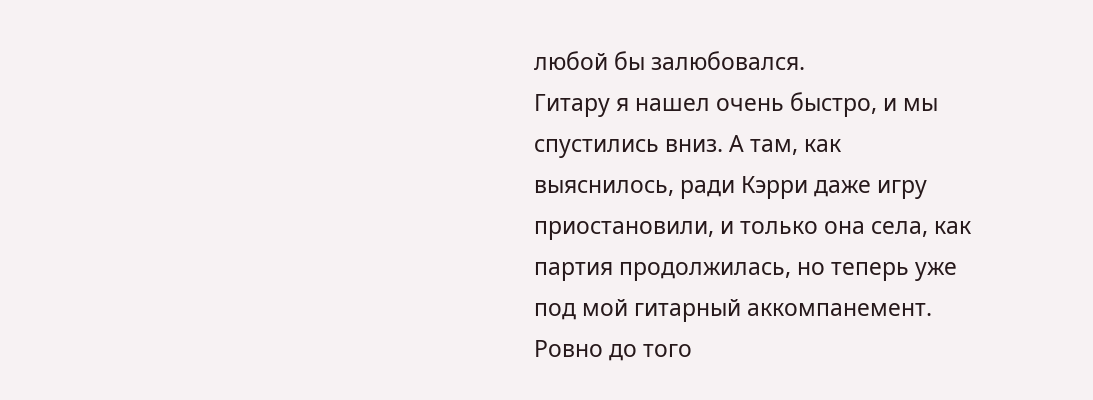любой бы залюбовался.
Гитару я нашел очень быстро, и мы спустились вниз. А там, как выяснилось, ради Кэрри даже игру приостановили, и только она села, как партия продолжилась, но теперь уже под мой гитарный аккомпанемент. Ровно до того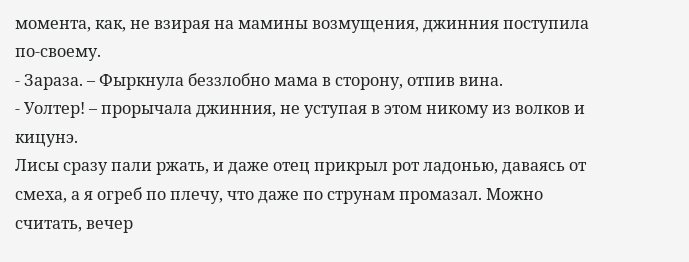момента, как, не взирая на мамины возмущения, джинния поступила по-своему.
- Зараза. – Фыркнула беззлобно мама в сторону, отпив вина.
- Уолтер! – прорычала джинния, не уступая в этом никому из волков и кицунэ.
Лисы сразу пали ржать, и даже отец прикрыл рот ладонью, даваясь от смеха, а я огреб по плечу, что даже по струнам промазал. Можно считать, вечер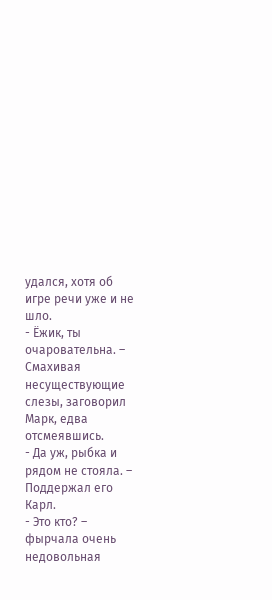удался, хотя об игре речи уже и не шло.
- Ёжик, ты очаровательна. – Смахивая несуществующие слезы, заговорил Марк, едва отсмеявшись.
- Да уж, рыбка и рядом не стояла. – Поддержал его Карл.
- Это кто? – фырчала очень недовольная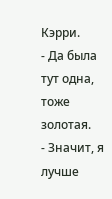Кэрри.
- Да была тут одна, тоже золотая.
- Значит, я лучше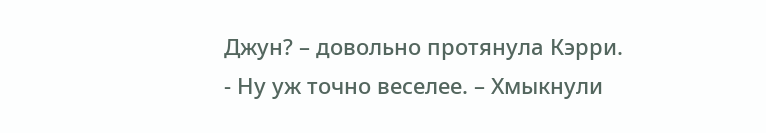Джун? – довольно протянула Кэрри.
- Ну уж точно веселее. – Хмыкнули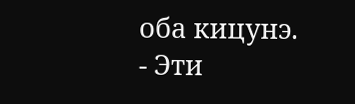оба кицунэ.
- Эти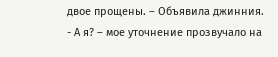двое прощены. – Объявила джинния.
- А я? – мое уточнение прозвучало на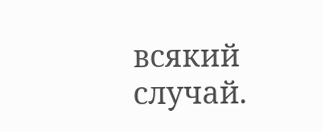всякий случай.